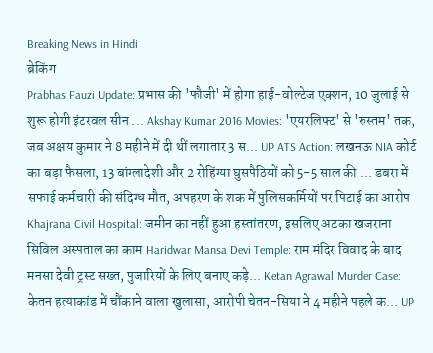Breaking News in Hindi
ब्रेकिंग
Prabhas Fauzi Update: प्रभास की 'फौजी' में होगा हाई-वोल्टेज एक्शन, 10 जुलाई से शुरू होगी इंटरवल सीन ... Akshay Kumar 2016 Movies: 'एयरलिफ्ट' से 'रुस्तम' तक, जब अक्षय कुमार ने 8 महीने में दी थीं लगातार 3 स... UP ATS Action: लखनऊ NIA कोर्ट का बड़ा फैसला, 13 बांग्लादेशी और 2 रोहिंग्या घुसपैठियों को 5-5 साल की ... डबरा में सफाई कर्मचारी की संदिग्ध मौत, अपहरण के शक में पुलिसकर्मियों पर पिटाई का आरोप Khajrana Civil Hospital: जमीन का नहीं हुआ हस्तांतरण, इसलिए अटका खजराना सिविल अस्पताल का काम Haridwar Mansa Devi Temple: राम मंदिर विवाद के बाद मनसा देवी ट्रस्ट सख्त, पुजारियों के लिए बनाए कड़े... Ketan Agrawal Murder Case: केतन हत्याकांड में चौंकाने वाला खुलासा, आरोपी चेतन-सिया ने 4 महीने पहले क... UP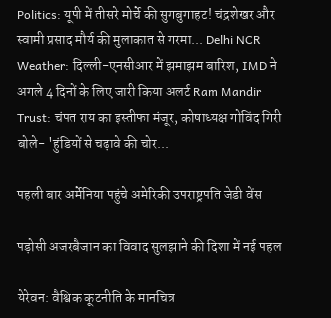Politics: यूपी में तीसरे मोर्चे की सुगबुगाहट! चंद्रशेखर और स्वामी प्रसाद मौर्य की मुलाकात से गरमा... Delhi NCR Weather: दिल्ली-एनसीआर में झमाझम बारिश, IMD ने अगले 4 दिनों के लिए जारी किया अलर्ट Ram Mandir Trust: चंपत राय का इस्तीफा मंजूर, कोषाध्यक्ष गोविंद गिरी बोले- 'हुंडियों से चढ़ावे की चोर...

पहली बार अर्मेनिया पहुंचे अमेरिकी उपराष्ट्रपति जेडी वेंस

पड़ोसी अजरबैजान का विवाद सुलझाने की दिशा में नई पहल

येरेवन: वैश्विक कूटनीति के मानचित्र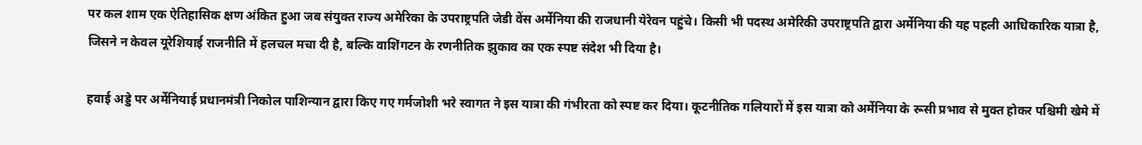पर कल शाम एक ऐतिहासिक क्षण अंकित हुआ जब संयुक्त राज्य अमेरिका के उपराष्ट्रपति जेडी वेंस अर्मेनिया की राजधानी येरेवन पहुंचे। किसी भी पदस्थ अमेरिकी उपराष्ट्रपति द्वारा अर्मेनिया की यह पहली आधिकारिक यात्रा है, जिसने न केवल यूरेशियाई राजनीति में हलचल मचा दी है, बल्कि वाशिंगटन के रणनीतिक झुकाव का एक स्पष्ट संदेश भी दिया है।

हवाई अड्डे पर अर्मेनियाई प्रधानमंत्री निकोल पाशिन्यान द्वारा किए गए गर्मजोशी भरे स्वागत ने इस यात्रा की गंभीरता को स्पष्ट कर दिया। कूटनीतिक गलियारों में इस यात्रा को अर्मेनिया के रूसी प्रभाव से मुक्त होकर पश्चिमी खेमे में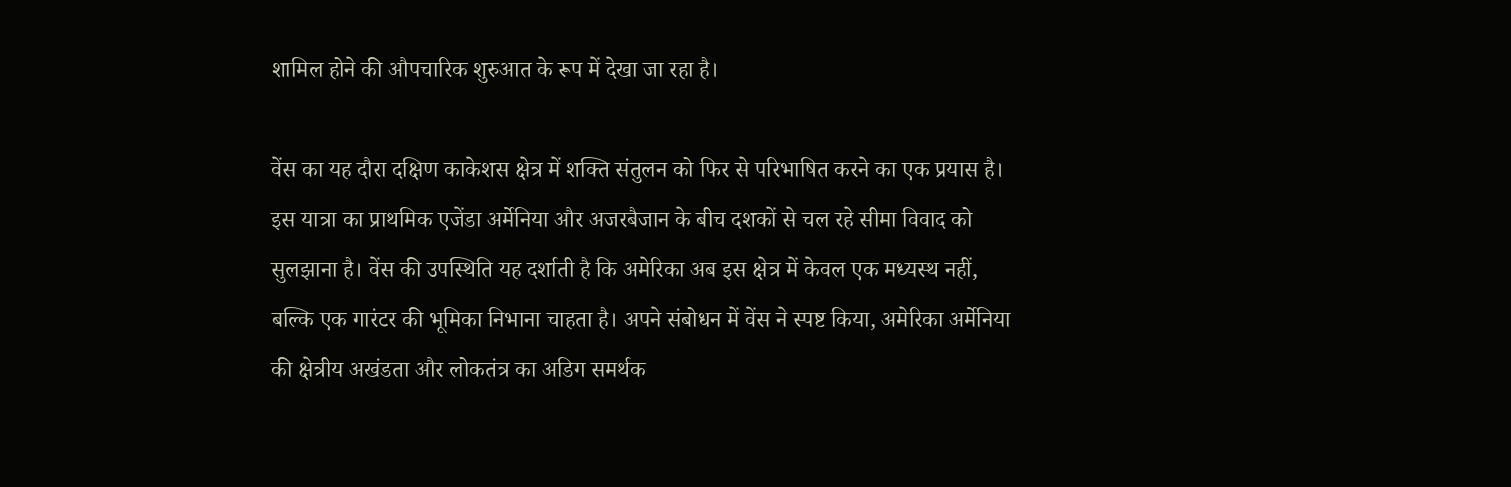शामिल होने की औपचारिक शुरुआत के रूप में देखा जा रहा है।

वेंस का यह दौरा दक्षिण काकेशस क्षेत्र में शक्ति संतुलन को फिर से परिभाषित करने का एक प्रयास है। इस यात्रा का प्राथमिक एजेंडा अर्मेनिया और अजरबैजान के बीच दशकों से चल रहे सीमा विवाद को सुलझाना है। वेंस की उपस्थिति यह दर्शाती है कि अमेरिका अब इस क्षेत्र में केवल एक मध्यस्थ नहीं, बल्कि एक गारंटर की भूमिका निभाना चाहता है। अपने संबोधन में वेंस ने स्पष्ट किया, अमेरिका अर्मेनिया की क्षेत्रीय अखंडता और लोकतंत्र का अडिग समर्थक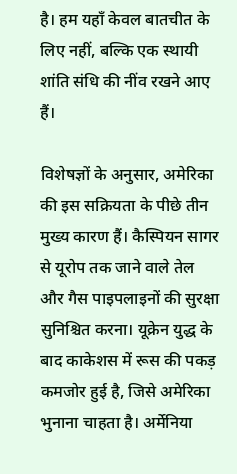है। हम यहाँ केवल बातचीत के लिए नहीं, बल्कि एक स्थायी शांति संधि की नींव रखने आए हैं।

विशेषज्ञों के अनुसार, अमेरिका की इस सक्रियता के पीछे तीन मुख्य कारण हैं। कैस्पियन सागर से यूरोप तक जाने वाले तेल और गैस पाइपलाइनों की सुरक्षा सुनिश्चित करना। यूक्रेन युद्ध के बाद काकेशस में रूस की पकड़ कमजोर हुई है, जिसे अमेरिका भुनाना चाहता है। अर्मेनिया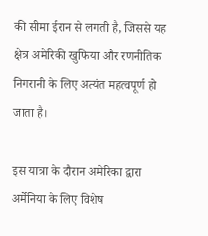की सीमा ईरान से लगती है, जिससे यह क्षेत्र अमेरिकी खुफिया और रणनीतिक निगरानी के लिए अत्यंत महत्वपूर्ण हो जाता है।

इस यात्रा के दौरान अमेरिका द्वारा अर्मेनिया के लिए विशेष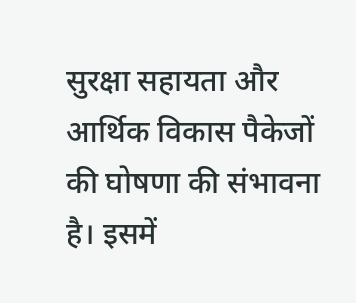सुरक्षा सहायता और आर्थिक विकास पैकेजों की घोषणा की संभावना है। इसमें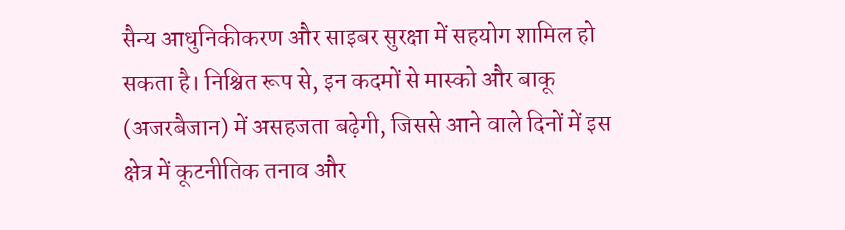सैन्य आधुनिकीकरण और साइबर सुरक्षा में सहयोग शामिल हो सकता है। निश्चित रूप से, इन कदमों से मास्को और बाकू (अजरबैजान) में असहजता बढ़ेगी, जिससे आने वाले दिनों में इस क्षेत्र में कूटनीतिक तनाव और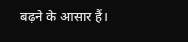बढ़ने के आसार हैं।